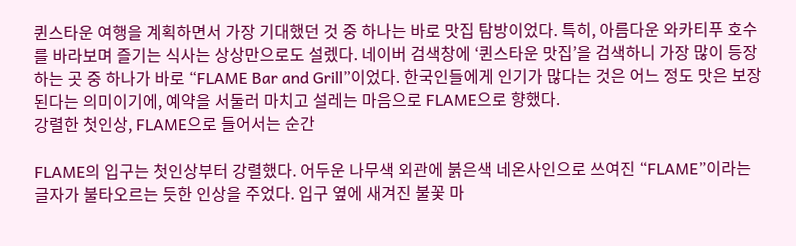퀸스타운 여행을 계획하면서 가장 기대했던 것 중 하나는 바로 맛집 탐방이었다. 특히, 아름다운 와카티푸 호수를 바라보며 즐기는 식사는 상상만으로도 설렜다. 네이버 검색창에 ‘퀸스타운 맛집’을 검색하니 가장 많이 등장하는 곳 중 하나가 바로 “FLAME Bar and Grill”이었다. 한국인들에게 인기가 많다는 것은 어느 정도 맛은 보장된다는 의미이기에, 예약을 서둘러 마치고 설레는 마음으로 FLAME으로 향했다.
강렬한 첫인상, FLAME으로 들어서는 순간

FLAME의 입구는 첫인상부터 강렬했다. 어두운 나무색 외관에 붉은색 네온사인으로 쓰여진 “FLAME”이라는 글자가 불타오르는 듯한 인상을 주었다. 입구 옆에 새겨진 불꽃 마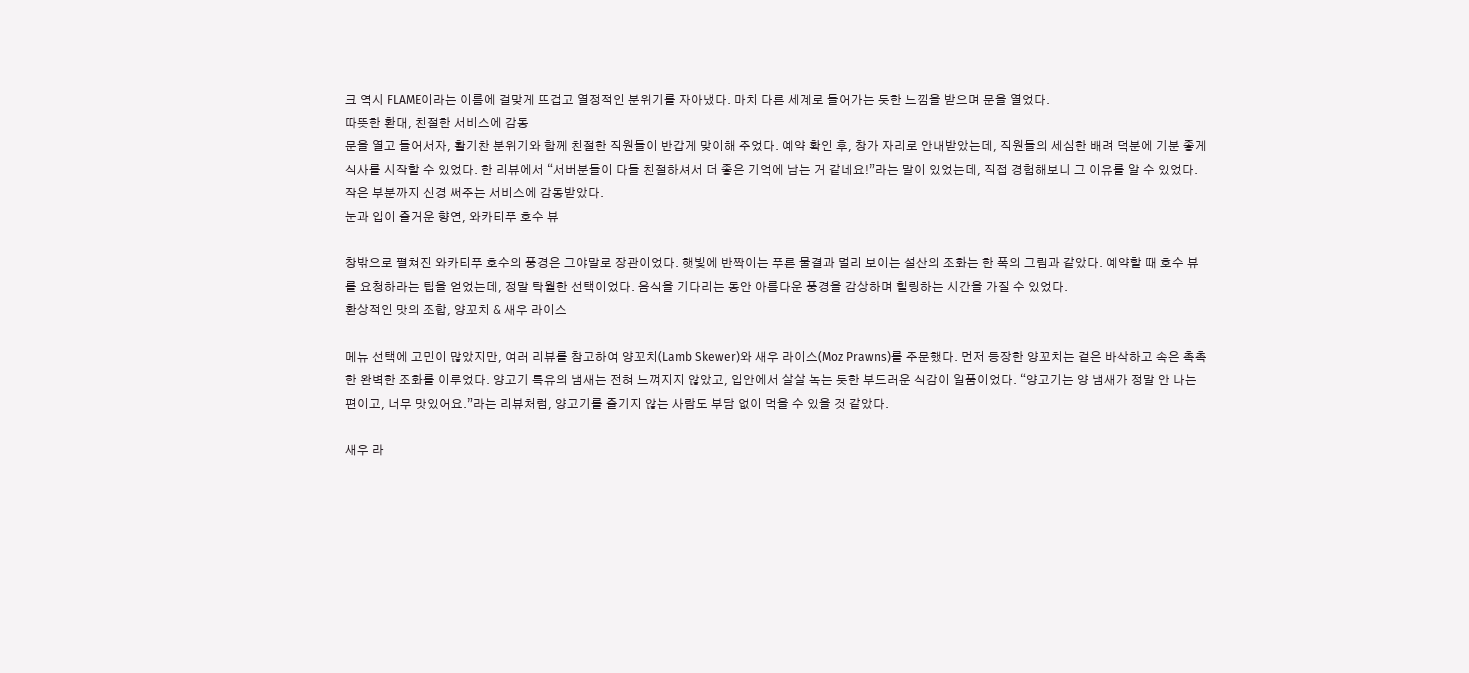크 역시 FLAME이라는 이름에 걸맞게 뜨겁고 열정적인 분위기를 자아냈다. 마치 다른 세계로 들어가는 듯한 느낌을 받으며 문을 열었다.
따뜻한 환대, 친절한 서비스에 감동
문을 열고 들어서자, 활기찬 분위기와 함께 친절한 직원들이 반갑게 맞이해 주었다. 예약 확인 후, 창가 자리로 안내받았는데, 직원들의 세심한 배려 덕분에 기분 좋게 식사를 시작할 수 있었다. 한 리뷰에서 “서버분들이 다들 친절하셔서 더 좋은 기억에 남는 거 같네요!”라는 말이 있었는데, 직접 경험해보니 그 이유를 알 수 있었다. 작은 부분까지 신경 써주는 서비스에 감동받았다.
눈과 입이 즐거운 향연, 와카티푸 호수 뷰

창밖으로 펼쳐진 와카티푸 호수의 풍경은 그야말로 장관이었다. 햇빛에 반짝이는 푸른 물결과 멀리 보이는 설산의 조화는 한 폭의 그림과 같았다. 예약할 때 호수 뷰를 요청하라는 팁을 얻었는데, 정말 탁월한 선택이었다. 음식을 기다리는 동안 아름다운 풍경을 감상하며 힐링하는 시간을 가질 수 있었다.
환상적인 맛의 조합, 양꼬치 & 새우 라이스

메뉴 선택에 고민이 많았지만, 여러 리뷰를 참고하여 양꼬치(Lamb Skewer)와 새우 라이스(Moz Prawns)를 주문했다. 먼저 등장한 양꼬치는 겉은 바삭하고 속은 촉촉한 완벽한 조화를 이루었다. 양고기 특유의 냄새는 전혀 느껴지지 않았고, 입안에서 살살 녹는 듯한 부드러운 식감이 일품이었다. “양고기는 양 냄새가 정말 안 나는 편이고, 너무 맛있어요.”라는 리뷰처럼, 양고기를 즐기지 않는 사람도 부담 없이 먹을 수 있을 것 같았다.

새우 라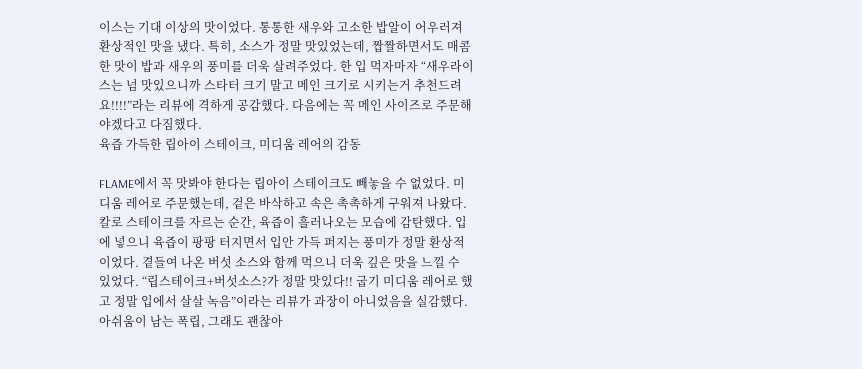이스는 기대 이상의 맛이었다. 통통한 새우와 고소한 밥알이 어우러져 환상적인 맛을 냈다. 특히, 소스가 정말 맛있었는데, 짭짤하면서도 매콤한 맛이 밥과 새우의 풍미를 더욱 살려주었다. 한 입 먹자마자 “새우라이스는 넘 맛있으니까 스타터 크기 말고 메인 크기로 시키는거 추천드려요!!!!”라는 리뷰에 격하게 공감했다. 다음에는 꼭 메인 사이즈로 주문해야겠다고 다짐했다.
육즙 가득한 립아이 스테이크, 미디움 레어의 감동

FLAME에서 꼭 맛봐야 한다는 립아이 스테이크도 빼놓을 수 없었다. 미디움 레어로 주문했는데, 겉은 바삭하고 속은 촉촉하게 구워져 나왔다. 칼로 스테이크를 자르는 순간, 육즙이 흘러나오는 모습에 감탄했다. 입에 넣으니 육즙이 팡팡 터지면서 입안 가득 퍼지는 풍미가 정말 환상적이었다. 곁들여 나온 버섯 소스와 함께 먹으니 더욱 깊은 맛을 느낄 수 있었다. “립스테이크+버섯소스?가 정말 맛있다!! 굽기 미디움 레어로 했고 정말 입에서 살살 녹음”이라는 리뷰가 과장이 아니었음을 실감했다.
아쉬움이 남는 폭립, 그래도 괜찮아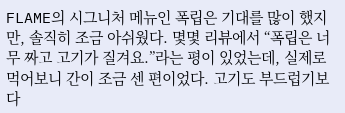FLAME의 시그니처 메뉴인 폭립은 기대를 많이 했지만, 솔직히 조금 아쉬웠다. 몇몇 리뷰에서 “폭립은 너무 짜고 고기가 질겨요.”라는 평이 있었는데, 실제로 먹어보니 간이 조금 센 편이었다. 고기도 부드럽기보다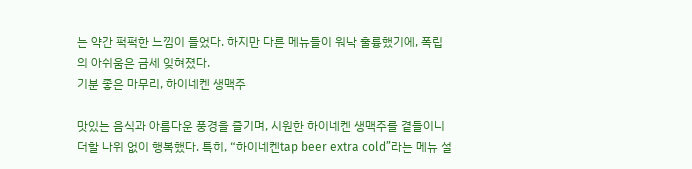는 약간 퍽퍽한 느낌이 들었다. 하지만 다른 메뉴들이 워낙 훌륭했기에, 폭립의 아쉬움은 금세 잊혀졌다.
기분 좋은 마무리, 하이네켄 생맥주

맛있는 음식과 아름다운 풍경을 즐기며, 시원한 하이네켄 생맥주를 곁들이니 더할 나위 없이 행복했다. 특히, “하이네켄tap beer extra cold”라는 메뉴 설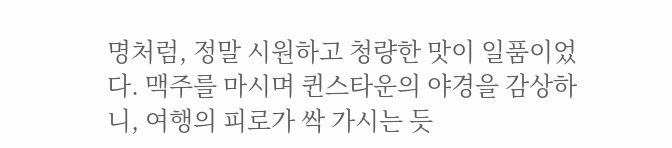명처럼, 정말 시원하고 청량한 맛이 일품이었다. 맥주를 마시며 퀸스타운의 야경을 감상하니, 여행의 피로가 싹 가시는 듯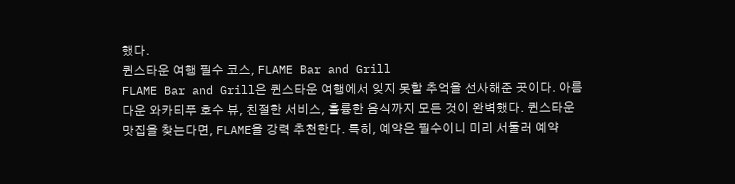했다.
퀸스타운 여행 필수 코스, FLAME Bar and Grill
FLAME Bar and Grill은 퀸스타운 여행에서 잊지 못할 추억을 선사해준 곳이다. 아름다운 와카티푸 호수 뷰, 친절한 서비스, 훌륭한 음식까지 모든 것이 완벽했다. 퀸스타운 맛집을 찾는다면, FLAME을 강력 추천한다. 특히, 예약은 필수이니 미리 서둘러 예약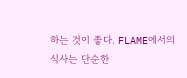하는 것이 좋다. FLAME에서의 식사는 단순한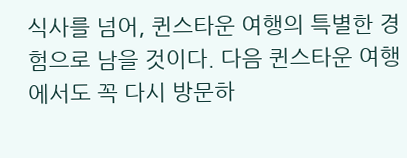식사를 넘어, 퀸스타운 여행의 특별한 경험으로 남을 것이다. 다음 퀸스타운 여행에서도 꼭 다시 방문하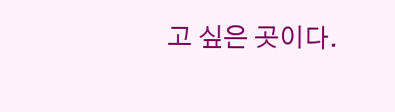고 싶은 곳이다.